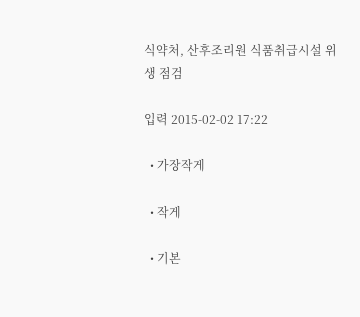식약처, 산후조리원 식품취급시설 위생 점검

입력 2015-02-02 17:22

  • 가장작게

  • 작게

  • 기본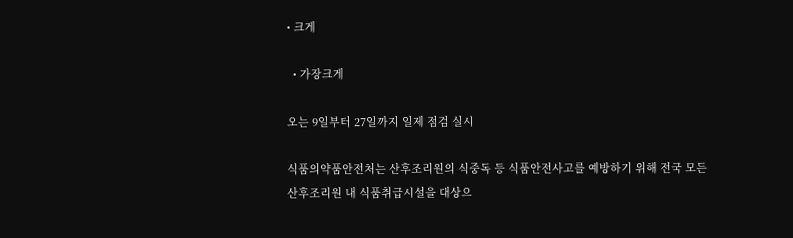• 크게

  • 가장크게

오는 9일부터 27일까지 일제 점검 실시

식품의약품안전처는 산후조리원의 식중독 등 식품안전사고를 예방하기 위해 전국 모든 산후조리원 내 식품취급시설을 대상으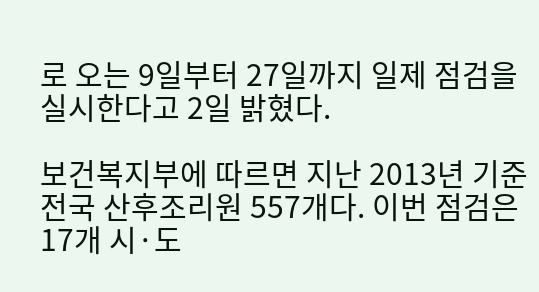로 오는 9일부터 27일까지 일제 점검을 실시한다고 2일 밝혔다.

보건복지부에 따르면 지난 2013년 기준 전국 산후조리원 557개다. 이번 점검은 17개 시·도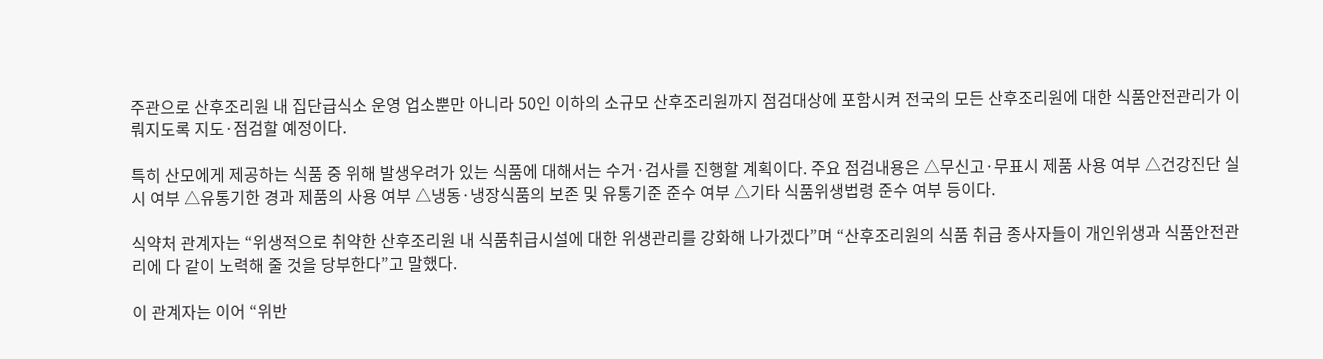주관으로 산후조리원 내 집단급식소 운영 업소뿐만 아니라 50인 이하의 소규모 산후조리원까지 점검대상에 포함시켜 전국의 모든 산후조리원에 대한 식품안전관리가 이뤄지도록 지도·점검할 예정이다.

특히 산모에게 제공하는 식품 중 위해 발생우려가 있는 식품에 대해서는 수거·검사를 진행할 계획이다. 주요 점검내용은 △무신고·무표시 제품 사용 여부 △건강진단 실시 여부 △유통기한 경과 제품의 사용 여부 △냉동·냉장식품의 보존 및 유통기준 준수 여부 △기타 식품위생법령 준수 여부 등이다.

식약처 관계자는 “위생적으로 취약한 산후조리원 내 식품취급시설에 대한 위생관리를 강화해 나가겠다”며 “산후조리원의 식품 취급 종사자들이 개인위생과 식품안전관리에 다 같이 노력해 줄 것을 당부한다”고 말했다.

이 관계자는 이어 “위반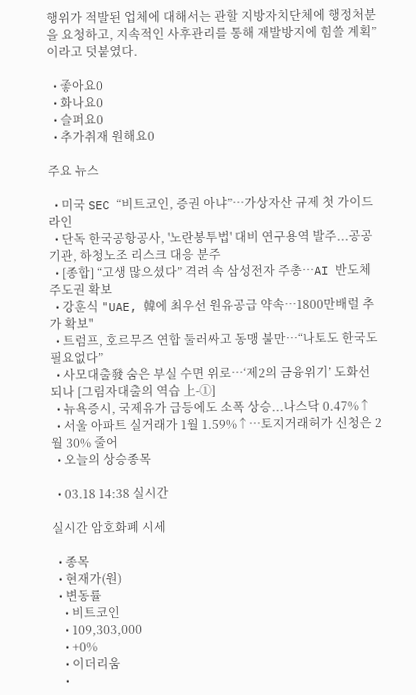행위가 적발된 업체에 대해서는 관할 지방자치단체에 행정처분을 요청하고, 지속적인 사후관리를 통해 재발방지에 힘쓸 계획”이라고 덧붙였다.

  • 좋아요0
  • 화나요0
  • 슬퍼요0
  • 추가취재 원해요0

주요 뉴스

  • 미국 SEC “비트코인, 증권 아냐”…가상자산 규제 첫 가이드라인
  • 단독 한국공항공사, '노란봉투법' 대비 연구용역 발주...공공기관, 하청노조 리스크 대응 분주
  • [종합] “고생 많으셨다” 격려 속 삼성전자 주총⋯AI 반도체 주도권 확보
  • 강훈식 "UAE, 韓에 최우선 원유공급 약속…1800만배럴 추가 확보"
  • 트럼프, 호르무즈 연합 둘러싸고 동맹 불만…“나토도 한국도 필요없다”
  • 사모대출發 숨은 부실 수면 위로…‘제2의 금융위기’ 도화선 되나 [그림자대출의 역습 上-①]
  • 뉴욕증시, 국제유가 급등에도 소폭 상승...나스닥 0.47%↑
  • 서울 아파트 실거래가 1월 1.59%↑…토지거래허가 신청은 2월 30% 줄어
  • 오늘의 상승종목

  • 03.18 14:38 실시간

실시간 암호화폐 시세

  • 종목
  • 현재가(원)
  • 변동률
    • 비트코인
    • 109,303,000
    • +0%
    • 이더리움
    •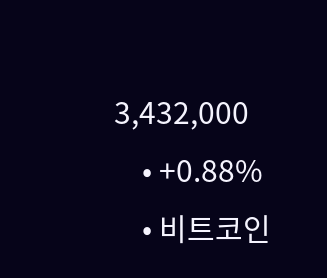3,432,000
    • +0.88%
    • 비트코인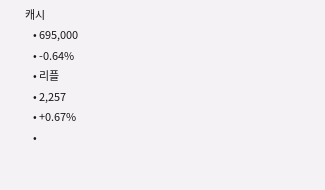캐시
    • 695,000
    • -0.64%
    • 리플
    • 2,257
    • +0.67%
    •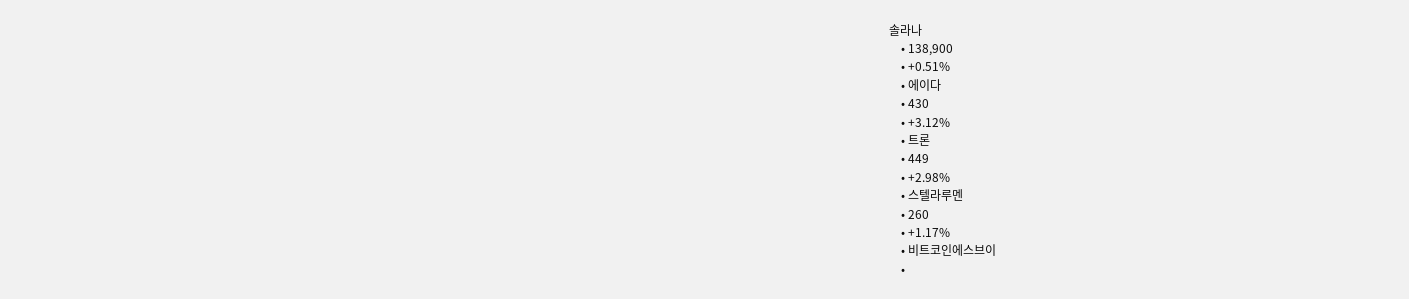솔라나
    • 138,900
    • +0.51%
    • 에이다
    • 430
    • +3.12%
    • 트론
    • 449
    • +2.98%
    • 스텔라루멘
    • 260
    • +1.17%
    • 비트코인에스브이
    •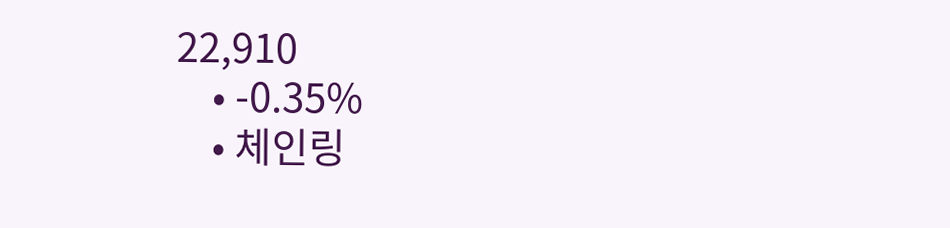22,910
    • -0.35%
    • 체인링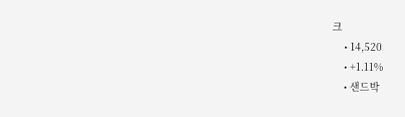크
    • 14,520
    • +1.11%
    • 샌드박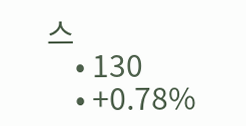스
    • 130
    • +0.78%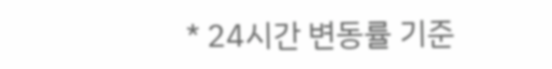* 24시간 변동률 기준